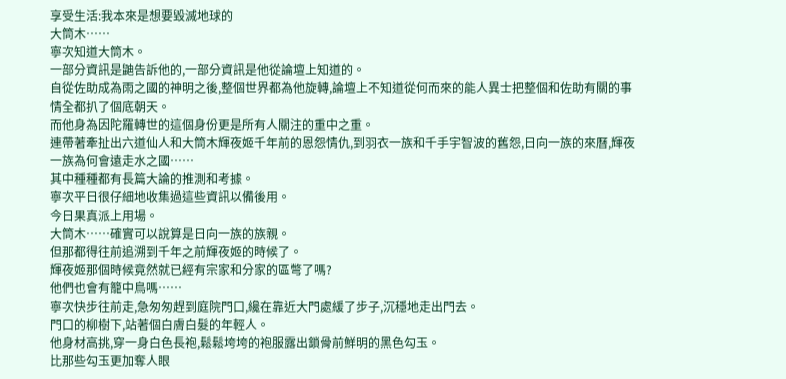享受生活:我本來是想要毀滅地球的
大筒木……
寧次知道大筒木。
一部分資訊是鼬告訴他的,一部分資訊是他從論壇上知道的。
自從佐助成為雨之國的神明之後,整個世界都為他旋轉,論壇上不知道從何而來的能人異士把整個和佐助有關的事情全都扒了個底朝天。
而他身為因陀羅轉世的這個身份更是所有人關注的重中之重。
連帶著牽扯出六道仙人和大筒木輝夜姬千年前的恩怨情仇,到羽衣一族和千手宇智波的舊怨,日向一族的來曆,輝夜一族為何會遠走水之國……
其中種種都有長篇大論的推測和考據。
寧次平日很仔細地收集過這些資訊以備後用。
今日果真派上用場。
大筒木……確實可以說算是日向一族的族親。
但那都得往前追溯到千年之前輝夜姬的時候了。
輝夜姬那個時候竟然就已經有宗家和分家的區彆了嗎?
他們也會有籠中鳥嗎……
寧次快步往前走,急匆匆趕到庭院門口,纔在靠近大門處緩了步子,沉穩地走出門去。
門口的柳樹下,站著個白膚白髮的年輕人。
他身材高挑,穿一身白色長袍,鬆鬆垮垮的袍服露出鎖骨前鮮明的黑色勾玉。
比那些勾玉更加奪人眼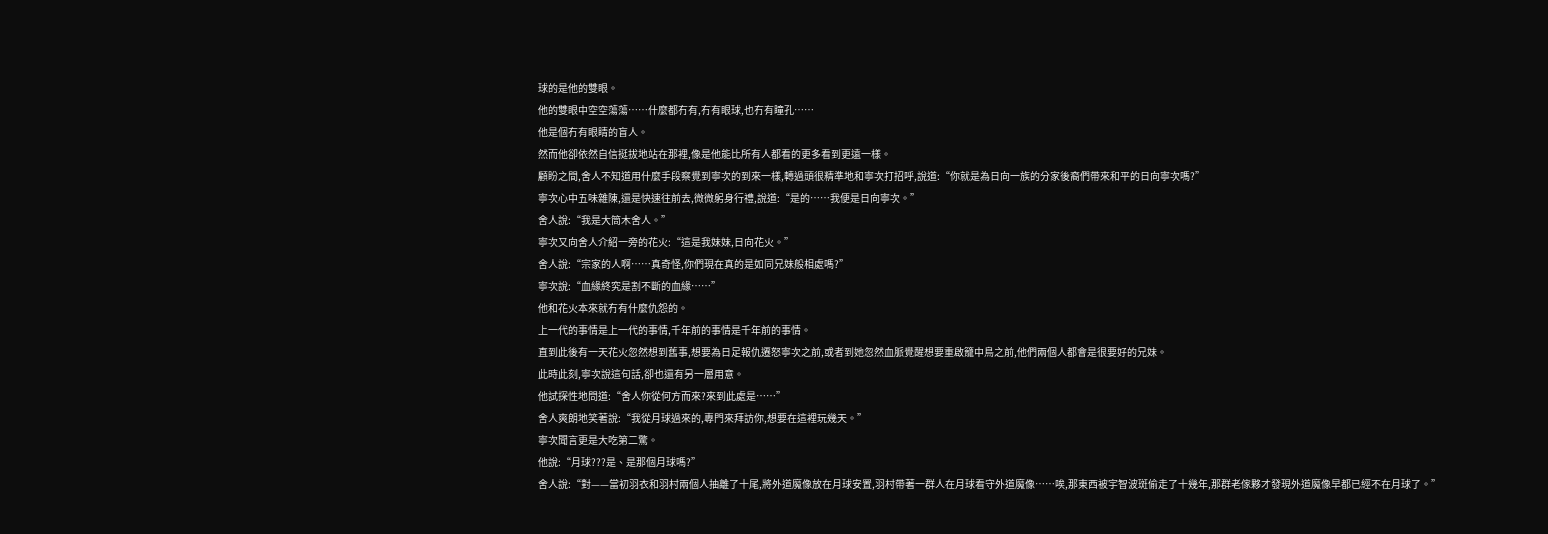球的是他的雙眼。
他的雙眼中空空蕩蕩……什麼都冇有,冇有眼球,也冇有瞳孔……
他是個冇有眼睛的盲人。
然而他卻依然自信挺拔地站在那裡,像是他能比所有人都看的更多看到更遠一樣。
顧盼之間,舍人不知道用什麼手段察覺到寧次的到來一樣,轉過頭很精準地和寧次打招呼,說道:“你就是為日向一族的分家後裔們帶來和平的日向寧次嗎?”
寧次心中五味雜陳,還是快速往前去,微微躬身行禮,說道:“是的……我便是日向寧次。”
舍人說:“我是大筒木舍人。”
寧次又向舍人介紹一旁的花火:“這是我妹妹,日向花火。”
舍人說:“宗家的人啊……真奇怪,你們現在真的是如同兄妹般相處嗎?”
寧次說:“血緣終究是割不斷的血緣……”
他和花火本來就冇有什麼仇怨的。
上一代的事情是上一代的事情,千年前的事情是千年前的事情。
直到此後有一天花火忽然想到舊事,想要為日足報仇遷怒寧次之前,或者到她忽然血脈覺醒想要重啟籠中鳥之前,他們兩個人都會是很要好的兄妹。
此時此刻,寧次說這句話,卻也還有另一層用意。
他試探性地問道:“舍人你從何方而來?來到此處是……”
舍人爽朗地笑著說:“我從月球過來的,專門來拜訪你,想要在這裡玩幾天。”
寧次聞言更是大吃第二驚。
他說:“月球???是、是那個月球嗎?”
舍人說:“對——當初羽衣和羽村兩個人抽離了十尾,將外道魔像放在月球安置,羽村帶著一群人在月球看守外道魔像……唉,那東西被宇智波斑偷走了十幾年,那群老傢夥才發現外道魔像早都已經不在月球了。”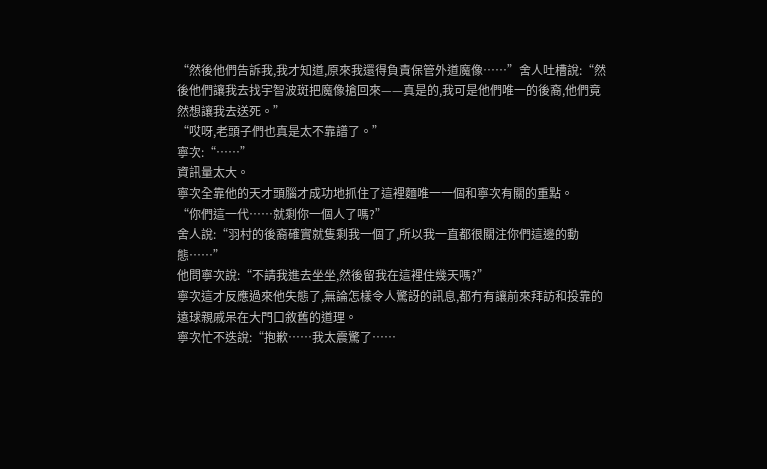“然後他們告訴我,我才知道,原來我還得負責保管外道魔像……”舍人吐槽說:“然後他們讓我去找宇智波斑把魔像搶回來——真是的,我可是他們唯一的後裔,他們竟然想讓我去送死。”
“哎呀,老頭子們也真是太不靠譜了。”
寧次:“……”
資訊量太大。
寧次全靠他的天才頭腦才成功地抓住了這裡麵唯一一個和寧次有關的重點。
“你們這一代……就剩你一個人了嗎?”
舍人說:“羽村的後裔確實就隻剩我一個了,所以我一直都很關注你們這邊的動態……”
他問寧次說:“不請我進去坐坐,然後留我在這裡住幾天嗎?”
寧次這才反應過來他失態了,無論怎樣令人驚訝的訊息,都冇有讓前來拜訪和投靠的遠球親戚呆在大門口敘舊的道理。
寧次忙不迭說:“抱歉……我太震驚了……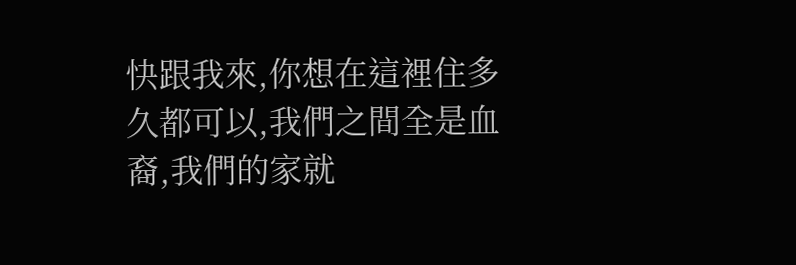快跟我來,你想在這裡住多久都可以,我們之間全是血裔,我們的家就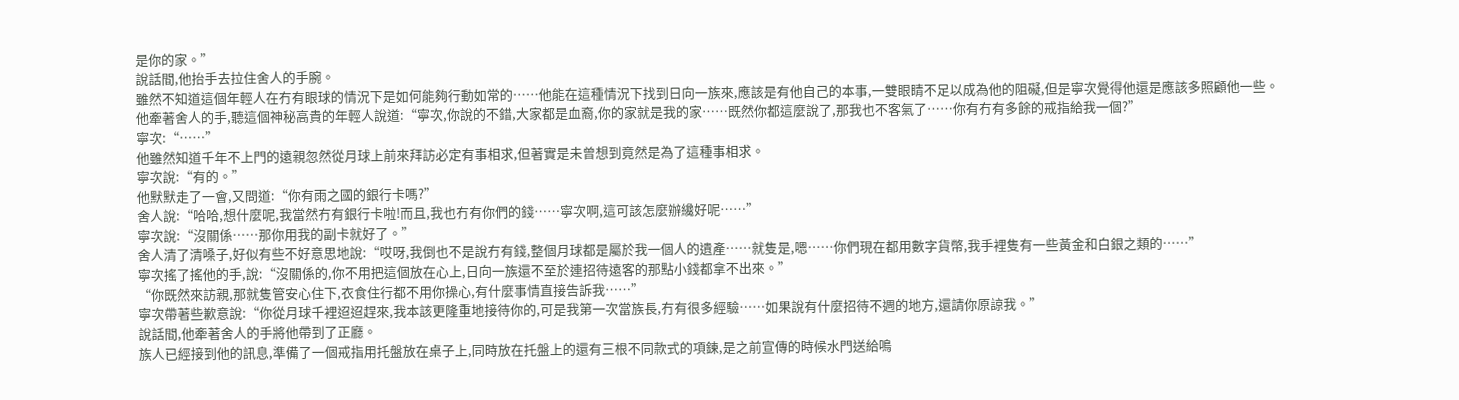是你的家。”
說話間,他抬手去拉住舍人的手腕。
雖然不知道這個年輕人在冇有眼球的情況下是如何能夠行動如常的……他能在這種情況下找到日向一族來,應該是有他自己的本事,一雙眼睛不足以成為他的阻礙,但是寧次覺得他還是應該多照顧他一些。
他牽著舍人的手,聽這個神秘高貴的年輕人說道:“寧次,你說的不錯,大家都是血裔,你的家就是我的家……既然你都這麼說了,那我也不客氣了……你有冇有多餘的戒指給我一個?”
寧次:“……”
他雖然知道千年不上門的遠親忽然從月球上前來拜訪必定有事相求,但著實是未曾想到竟然是為了這種事相求。
寧次說:“有的。”
他默默走了一會,又問道:“你有雨之國的銀行卡嗎?”
舍人說:“哈哈,想什麼呢,我當然冇有銀行卡啦!而且,我也冇有你們的錢……寧次啊,這可該怎麼辦纔好呢……”
寧次說:“沒關係……那你用我的副卡就好了。”
舍人清了清嗓子,好似有些不好意思地說:“哎呀,我倒也不是說冇有錢,整個月球都是屬於我一個人的遺產……就隻是,嗯……你們現在都用數字貨幣,我手裡隻有一些黃金和白銀之類的……”
寧次搖了搖他的手,說:“沒關係的,你不用把這個放在心上,日向一族還不至於連招待遠客的那點小錢都拿不出來。”
“你既然來訪親,那就隻管安心住下,衣食住行都不用你操心,有什麼事情直接告訴我……”
寧次帶著些歉意說:“你從月球千裡迢迢趕來,我本該更隆重地接待你的,可是我第一次當族長,冇有很多經驗……如果說有什麼招待不週的地方,還請你原諒我。”
說話間,他牽著舍人的手將他帶到了正廳。
族人已經接到他的訊息,準備了一個戒指用托盤放在桌子上,同時放在托盤上的還有三根不同款式的項鍊,是之前宣傳的時候水門送給鳴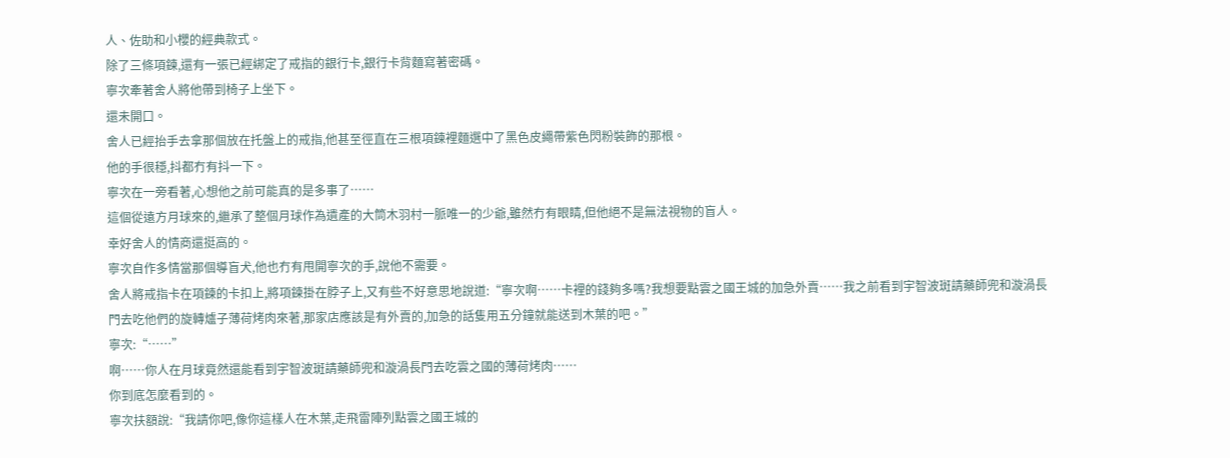人、佐助和小櫻的經典款式。
除了三條項鍊,還有一張已經綁定了戒指的銀行卡,銀行卡背麵寫著密碼。
寧次牽著舍人將他帶到椅子上坐下。
還未開口。
舍人已經抬手去拿那個放在托盤上的戒指,他甚至徑直在三根項鍊裡麵選中了黑色皮繩帶紫色閃粉裝飾的那根。
他的手很穩,抖都冇有抖一下。
寧次在一旁看著,心想他之前可能真的是多事了……
這個從遠方月球來的,繼承了整個月球作為遺產的大筒木羽村一脈唯一的少爺,雖然冇有眼睛,但他絕不是無法視物的盲人。
幸好舍人的情商還挺高的。
寧次自作多情當那個導盲犬,他也冇有甩開寧次的手,說他不需要。
舍人將戒指卡在項鍊的卡扣上,將項鍊掛在脖子上,又有些不好意思地說道:“寧次啊……卡裡的錢夠多嗎?我想要點雲之國王城的加急外賣……我之前看到宇智波斑請藥師兜和漩渦長門去吃他們的旋轉爐子薄荷烤肉來著,那家店應該是有外賣的,加急的話隻用五分鐘就能送到木葉的吧。”
寧次:“……”
啊……你人在月球竟然還能看到宇智波斑請藥師兜和漩渦長門去吃雲之國的薄荷烤肉……
你到底怎麼看到的。
寧次扶額說:“我請你吧,像你這樣人在木葉,走飛雷陣列點雲之國王城的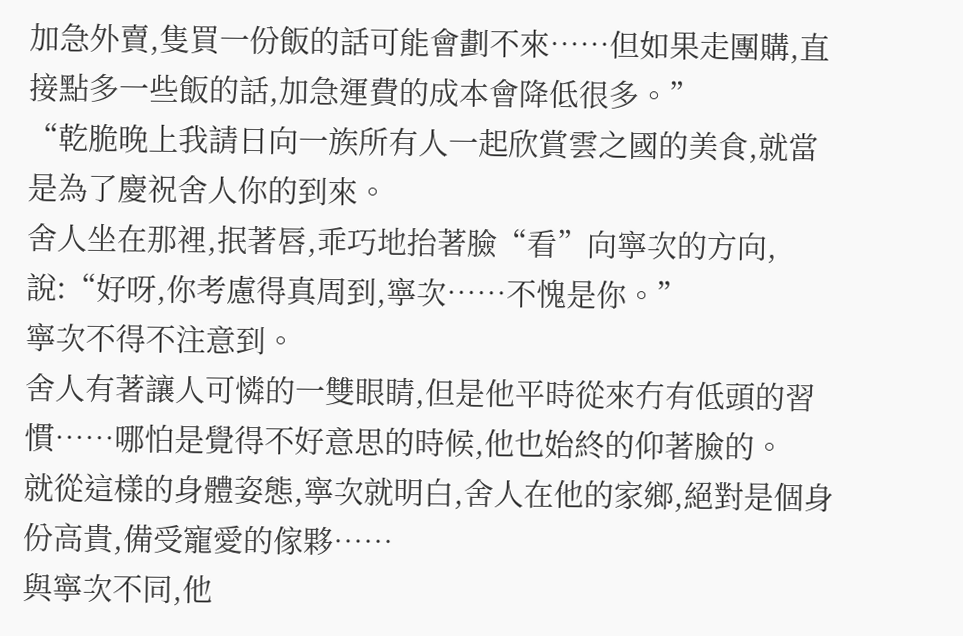加急外賣,隻買一份飯的話可能會劃不來……但如果走團購,直接點多一些飯的話,加急運費的成本會降低很多。”
“乾脆晚上我請日向一族所有人一起欣賞雲之國的美食,就當是為了慶祝舍人你的到來。
舍人坐在那裡,抿著唇,乖巧地抬著臉“看”向寧次的方向,說:“好呀,你考慮得真周到,寧次……不愧是你。”
寧次不得不注意到。
舍人有著讓人可憐的一雙眼睛,但是他平時從來冇有低頭的習慣……哪怕是覺得不好意思的時候,他也始終的仰著臉的。
就從這樣的身體姿態,寧次就明白,舍人在他的家鄉,絕對是個身份高貴,備受寵愛的傢夥……
與寧次不同,他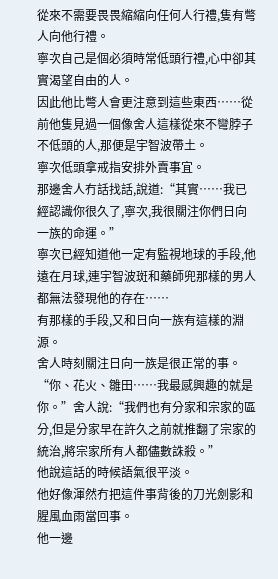從來不需要畏畏縮縮向任何人行禮,隻有彆人向他行禮。
寧次自己是個必須時常低頭行禮,心中卻其實渴望自由的人。
因此他比彆人會更注意到這些東西……從前他隻見過一個像舍人這樣從來不彎脖子不低頭的人,那便是宇智波帶土。
寧次低頭拿戒指安排外賣事宜。
那邊舍人冇話找話,說道:“其實……我已經認識你很久了,寧次,我很關注你們日向一族的命運。”
寧次已經知道他一定有監視地球的手段,他遠在月球,連宇智波斑和藥師兜那樣的男人都無法發現他的存在……
有那樣的手段,又和日向一族有這樣的淵源。
舍人時刻關注日向一族是很正常的事。
“你、花火、雛田……我最感興趣的就是你。”舍人說:“我們也有分家和宗家的區分,但是分家早在許久之前就推翻了宗家的統治,將宗家所有人都儘數誅殺。”
他說這話的時候語氣很平淡。
他好像渾然冇把這件事背後的刀光劍影和腥風血雨當回事。
他一邊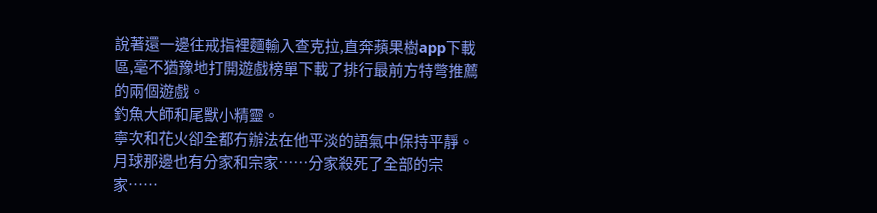說著還一邊往戒指裡麵輸入查克拉,直奔蘋果樹app下載區,毫不猶豫地打開遊戲榜單下載了排行最前方特彆推薦的兩個遊戲。
釣魚大師和尾獸小精靈。
寧次和花火卻全都冇辦法在他平淡的語氣中保持平靜。
月球那邊也有分家和宗家……分家殺死了全部的宗家……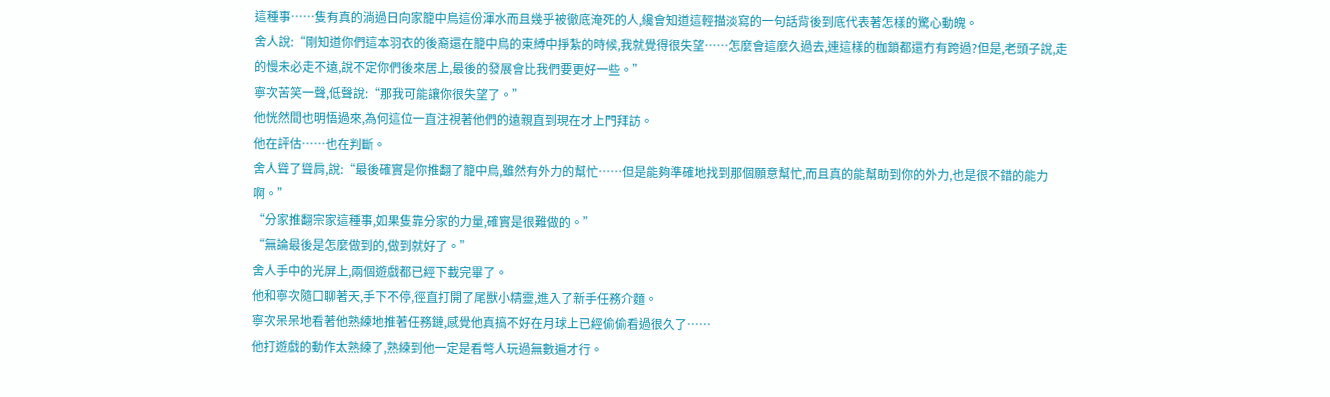這種事……隻有真的淌過日向家籠中鳥這份渾水而且幾乎被徹底淹死的人,纔會知道這輕描淡寫的一句話背後到底代表著怎樣的驚心動魄。
舍人說:“剛知道你們這本羽衣的後裔還在籠中鳥的束縛中掙紮的時候,我就覺得很失望……怎麼會這麼久過去,連這樣的枷鎖都還冇有跨過?但是,老頭子說,走的慢未必走不遠,說不定你們後來居上,最後的發展會比我們要更好一些。”
寧次苦笑一聲,低聲說:“那我可能讓你很失望了。”
他恍然間也明悟過來,為何這位一直注視著他們的遠親直到現在才上門拜訪。
他在評估……也在判斷。
舍人聳了聳肩,說:“最後確實是你推翻了籠中鳥,雖然有外力的幫忙……但是能夠準確地找到那個願意幫忙,而且真的能幫助到你的外力,也是很不錯的能力啊。”
“分家推翻宗家這種事,如果隻靠分家的力量,確實是很難做的。”
“無論最後是怎麼做到的,做到就好了。”
舍人手中的光屏上,兩個遊戲都已經下載完畢了。
他和寧次隨口聊著天,手下不停,徑直打開了尾獸小精靈,進入了新手任務介麵。
寧次呆呆地看著他熟練地推著任務鏈,感覺他真搞不好在月球上已經偷偷看過很久了……
他打遊戲的動作太熟練了,熟練到他一定是看彆人玩過無數遍才行。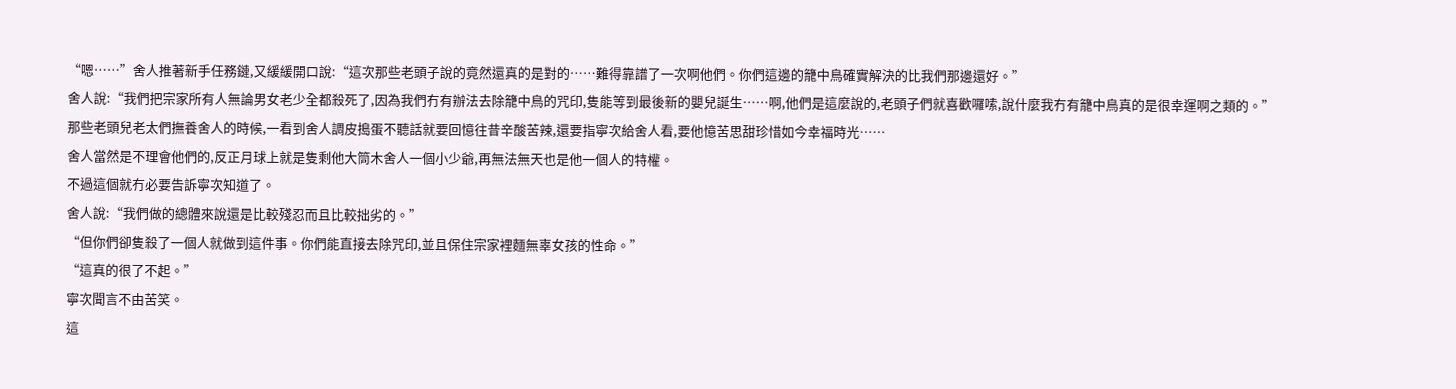“嗯……”舍人推著新手任務鏈,又緩緩開口說:“這次那些老頭子說的竟然還真的是對的……難得靠譜了一次啊他們。你們這邊的籠中鳥確實解決的比我們那邊還好。”
舍人說:“我們把宗家所有人無論男女老少全都殺死了,因為我們冇有辦法去除籠中鳥的咒印,隻能等到最後新的嬰兒誕生……啊,他們是這麼說的,老頭子們就喜歡囉嗦,說什麼我冇有籠中鳥真的是很幸運啊之類的。”
那些老頭兒老太們撫養舍人的時候,一看到舍人調皮搗蛋不聽話就要回憶往昔辛酸苦辣,還要指寧次給舍人看,要他憶苦思甜珍惜如今幸福時光……
舍人當然是不理會他們的,反正月球上就是隻剩他大筒木舍人一個小少爺,再無法無天也是他一個人的特權。
不過這個就冇必要告訴寧次知道了。
舍人說:“我們做的總體來說還是比較殘忍而且比較拙劣的。”
“但你們卻隻殺了一個人就做到這件事。你們能直接去除咒印,並且保住宗家裡麵無辜女孩的性命。”
“這真的很了不起。”
寧次聞言不由苦笑。
這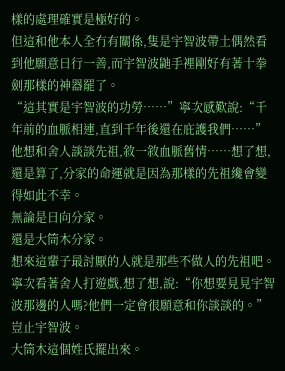樣的處理確實是極好的。
但這和他本人全冇有關係,隻是宇智波帶土偶然看到他願意日行一善,而宇智波鼬手裡剛好有著十拳劍那樣的神器罷了。
“這其實是宇智波的功勞……”寧次感歎說:“千年前的血脈相連,直到千年後還在庇護我們……”
他想和舍人談談先祖,敘一敘血脈舊情……想了想,還是算了,分家的命運就是因為那樣的先祖纔會變得如此不幸。
無論是日向分家。
還是大筒木分家。
想來這輩子最討厭的人就是那些不做人的先祖吧。
寧次看著舍人打遊戲,想了想,說:“你想要見見宇智波那邊的人嗎?他們一定會很願意和你談談的。”
豈止宇智波。
大筒木這個姓氏擺出來。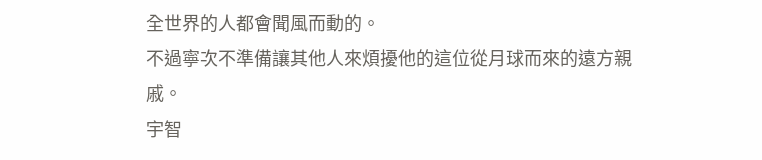全世界的人都會聞風而動的。
不過寧次不準備讓其他人來煩擾他的這位從月球而來的遠方親戚。
宇智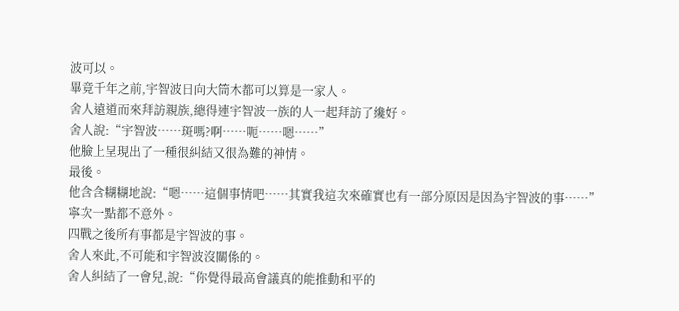波可以。
畢竟千年之前,宇智波日向大筒木都可以算是一家人。
舍人遠道而來拜訪親族,總得連宇智波一族的人一起拜訪了纔好。
舍人說:“宇智波……斑嗎?啊……呃……嗯……”
他臉上呈現出了一種很糾結又很為難的神情。
最後。
他含含糊糊地說:“嗯……這個事情吧……其實我這次來確實也有一部分原因是因為宇智波的事……”
寧次一點都不意外。
四戰之後所有事都是宇智波的事。
舍人來此,不可能和宇智波沒關係的。
舍人糾結了一會兒,說:“你覺得最高會議真的能推動和平的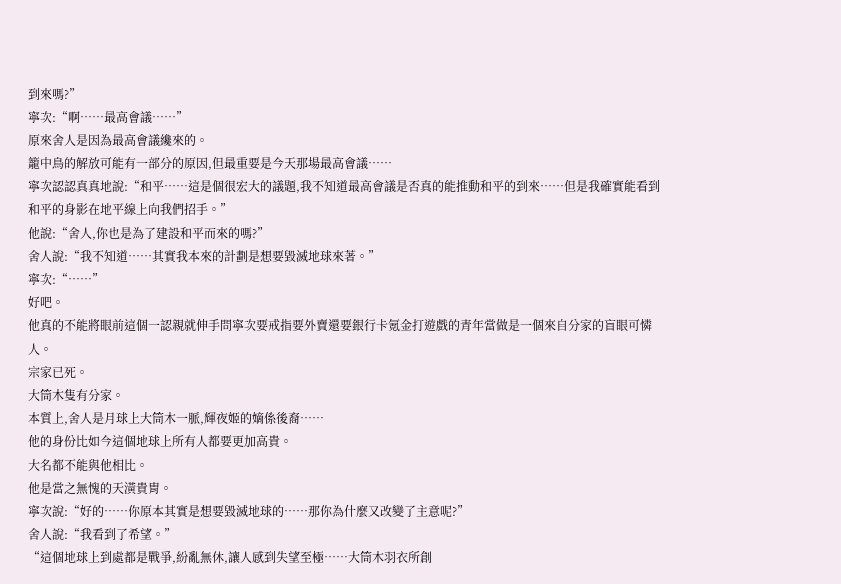到來嗎?”
寧次:“啊……最高會議……”
原來舍人是因為最高會議纔來的。
籠中鳥的解放可能有一部分的原因,但最重要是今天那場最高會議……
寧次認認真真地說:“和平……這是個很宏大的議題,我不知道最高會議是否真的能推動和平的到來……但是我確實能看到和平的身影在地平線上向我們招手。”
他說:“舍人,你也是為了建設和平而來的嗎?”
舍人說:“我不知道……其實我本來的計劃是想要毀滅地球來著。”
寧次:“……”
好吧。
他真的不能將眼前這個一認親就伸手問寧次要戒指要外賣還要銀行卡氪金打遊戲的青年當做是一個來自分家的盲眼可憐人。
宗家已死。
大筒木隻有分家。
本質上,舍人是月球上大筒木一脈,輝夜姬的嫡係後裔……
他的身份比如今這個地球上所有人都要更加高貴。
大名都不能與他相比。
他是當之無愧的天潢貴胄。
寧次說:“好的……你原本其實是想要毀滅地球的……那你為什麼又改變了主意呢?”
舍人說:“我看到了希望。”
“這個地球上到處都是戰爭,紛亂無休,讓人感到失望至極……大筒木羽衣所創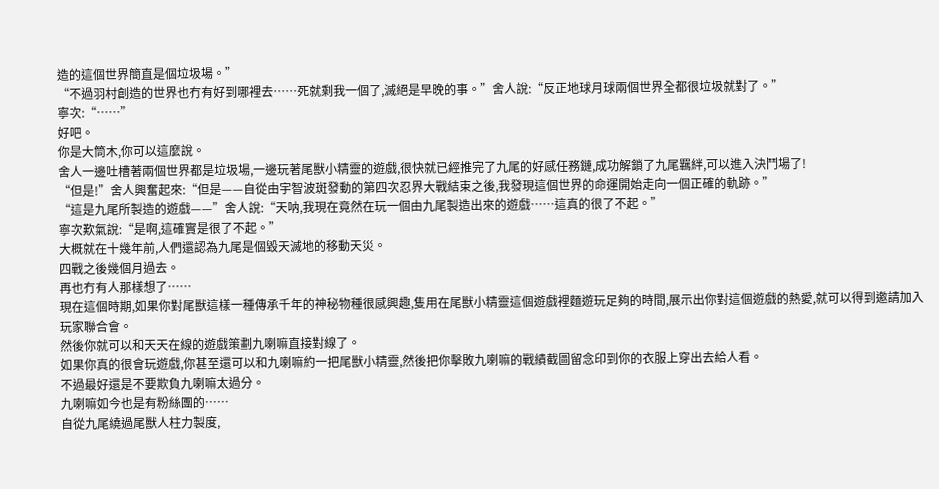造的這個世界簡直是個垃圾場。”
“不過羽村創造的世界也冇有好到哪裡去……死就剩我一個了,滅絕是早晚的事。”舍人說:“反正地球月球兩個世界全都很垃圾就對了。”
寧次:“……”
好吧。
你是大筒木,你可以這麼說。
舍人一邊吐槽著兩個世界都是垃圾場,一邊玩著尾獸小精靈的遊戲,很快就已經推完了九尾的好感任務鏈,成功解鎖了九尾羈絆,可以進入決鬥場了!
“但是!”舍人興奮起來:“但是——自從由宇智波斑發動的第四次忍界大戰結束之後,我發現這個世界的命運開始走向一個正確的軌跡。”
“這是九尾所製造的遊戲——”舍人說:“天呐,我現在竟然在玩一個由九尾製造出來的遊戲……這真的很了不起。”
寧次歎氣說:“是啊,這確實是很了不起。”
大概就在十幾年前,人們還認為九尾是個毀天滅地的移動天災。
四戰之後幾個月過去。
再也冇有人那樣想了……
現在這個時期,如果你對尾獸這樣一種傳承千年的神秘物種很感興趣,隻用在尾獸小精靈這個遊戲裡麵遊玩足夠的時間,展示出你對這個遊戲的熱愛,就可以得到邀請加入玩家聯合會。
然後你就可以和天天在線的遊戲策劃九喇嘛直接對線了。
如果你真的很會玩遊戲,你甚至還可以和九喇嘛約一把尾獸小精靈,然後把你擊敗九喇嘛的戰績截圖留念印到你的衣服上穿出去給人看。
不過最好還是不要欺負九喇嘛太過分。
九喇嘛如今也是有粉絲團的……
自從九尾繞過尾獸人柱力製度,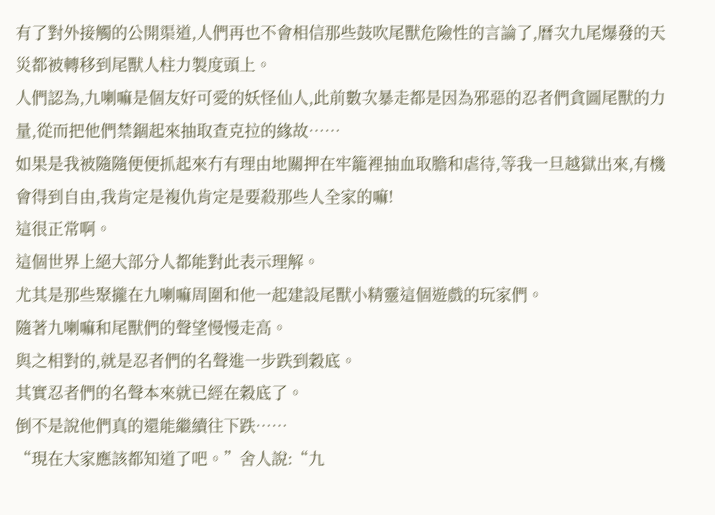有了對外接觸的公開渠道,人們再也不會相信那些鼓吹尾獸危險性的言論了,曆次九尾爆發的天災都被轉移到尾獸人柱力製度頭上。
人們認為,九喇嘛是個友好可愛的妖怪仙人,此前數次暴走都是因為邪惡的忍者們貪圖尾獸的力量,從而把他們禁錮起來抽取查克拉的緣故……
如果是我被隨隨便便抓起來冇有理由地關押在牢籠裡抽血取膽和虐待,等我一旦越獄出來,有機會得到自由,我肯定是複仇肯定是要殺那些人全家的嘛!
這很正常啊。
這個世界上絕大部分人都能對此表示理解。
尤其是那些聚攏在九喇嘛周圍和他一起建設尾獸小精靈這個遊戲的玩家們。
隨著九喇嘛和尾獸們的聲望慢慢走高。
與之相對的,就是忍者們的名聲進一步跌到穀底。
其實忍者們的名聲本來就已經在穀底了。
倒不是說他們真的還能繼續往下跌……
“現在大家應該都知道了吧。”舍人說:“九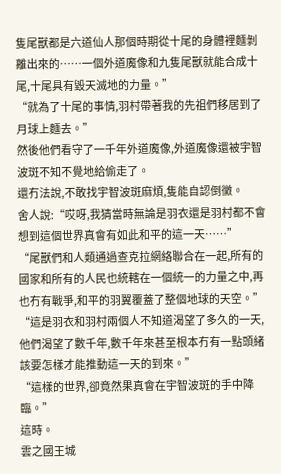隻尾獸都是六道仙人那個時期從十尾的身體裡麵剝離出來的……一個外道魔像和九隻尾獸就能合成十尾,十尾具有毀天滅地的力量。”
“就為了十尾的事情,羽村帶著我的先祖們移居到了月球上麵去。”
然後他們看守了一千年外道魔像,外道魔像還被宇智波斑不知不覺地給偷走了。
還冇法說,不敢找宇智波斑麻煩,隻能自認倒黴。
舍人說:“哎呀,我猜當時無論是羽衣還是羽村都不會想到這個世界真會有如此和平的這一天……”
“尾獸們和人類通過查克拉網絡聯合在一起,所有的國家和所有的人民也統轄在一個統一的力量之中,再也冇有戰爭,和平的羽翼覆蓋了整個地球的天空。”
“這是羽衣和羽村兩個人不知道渴望了多久的一天,他們渴望了數千年,數千年來甚至根本冇有一點頭緒該要怎樣才能推動這一天的到來。”
“這樣的世界,卻竟然果真會在宇智波斑的手中降臨。”
這時。
雲之國王城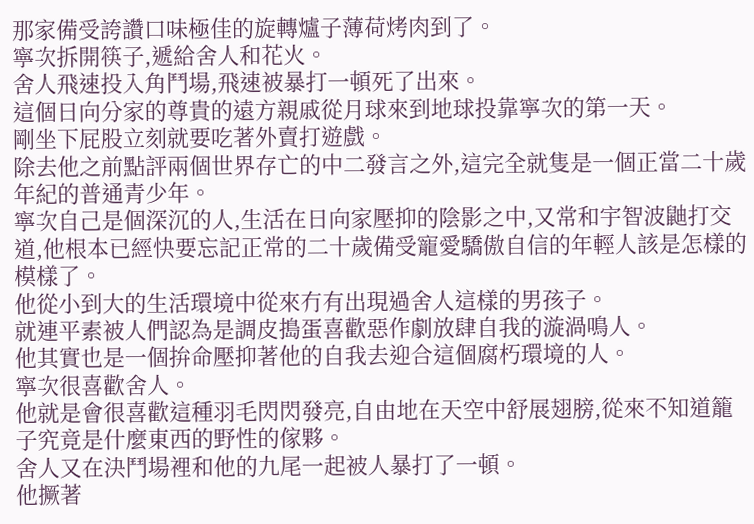那家備受誇讚口味極佳的旋轉爐子薄荷烤肉到了。
寧次拆開筷子,遞給舍人和花火。
舍人飛速投入角鬥場,飛速被暴打一頓死了出來。
這個日向分家的尊貴的遠方親戚從月球來到地球投靠寧次的第一天。
剛坐下屁股立刻就要吃著外賣打遊戲。
除去他之前點評兩個世界存亡的中二發言之外,這完全就隻是一個正當二十歲年紀的普通青少年。
寧次自己是個深沉的人,生活在日向家壓抑的陰影之中,又常和宇智波鼬打交道,他根本已經快要忘記正常的二十歲備受寵愛驕傲自信的年輕人該是怎樣的模樣了。
他從小到大的生活環境中從來冇有出現過舍人這樣的男孩子。
就連平素被人們認為是調皮搗蛋喜歡惡作劇放肆自我的漩渦鳴人。
他其實也是一個拚命壓抑著他的自我去迎合這個腐朽環境的人。
寧次很喜歡舍人。
他就是會很喜歡這種羽毛閃閃發亮,自由地在天空中舒展翅膀,從來不知道籠子究竟是什麼東西的野性的傢夥。
舍人又在決鬥場裡和他的九尾一起被人暴打了一頓。
他撅著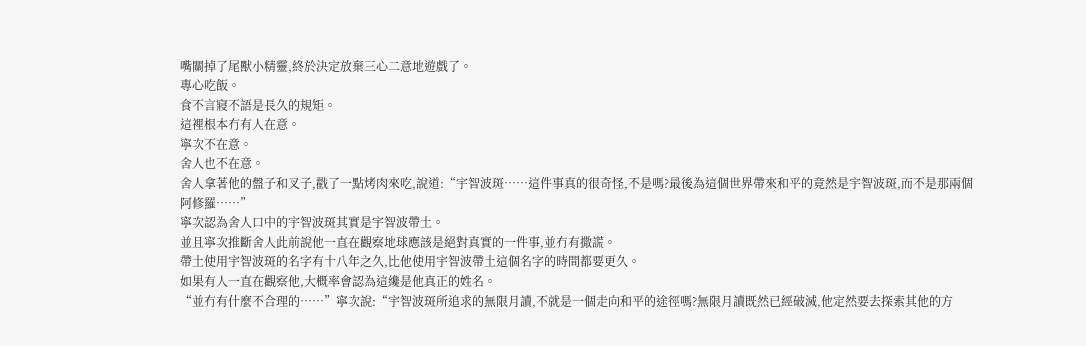嘴關掉了尾獸小精靈,終於決定放棄三心二意地遊戲了。
專心吃飯。
食不言寢不語是長久的規矩。
這裡根本冇有人在意。
寧次不在意。
舍人也不在意。
舍人拿著他的盤子和叉子,戳了一點烤肉來吃,說道:“宇智波斑……這件事真的很奇怪,不是嗎?最後為這個世界帶來和平的竟然是宇智波斑,而不是那兩個阿修羅……”
寧次認為舍人口中的宇智波斑其實是宇智波帶土。
並且寧次推斷舍人此前說他一直在觀察地球應該是絕對真實的一件事,並冇有撒謊。
帶土使用宇智波斑的名字有十八年之久,比他使用宇智波帶土這個名字的時間都要更久。
如果有人一直在觀察他,大概率會認為這纔是他真正的姓名。
“並冇有什麼不合理的……”寧次說:“宇智波斑所追求的無限月讀,不就是一個走向和平的途徑嗎?無限月讀既然已經破滅,他定然要去探索其他的方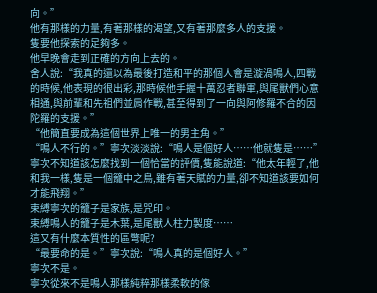向。”
他有那樣的力量,有著那樣的渴望,又有著那麼多人的支援。
隻要他探索的足夠多。
他早晚會走到正確的方向上去的。
舍人說:“我真的還以為最後打造和平的那個人會是漩渦鳴人,四戰的時候,他表現的很出彩,那時候他手握十萬忍者聯軍,與尾獸們心意相通,與前輩和先祖們並肩作戰,甚至得到了一向與阿修羅不合的因陀羅的支援。”
“他簡直要成為這個世界上唯一的男主角。”
“鳴人不行的。”寧次淡淡說:“鳴人是個好人……他就隻是……”
寧次不知道該怎麼找到一個恰當的評價,隻能說道:“他太年輕了,他和我一樣,隻是一個籠中之鳥,雖有著天賦的力量,卻不知道該要如何才能飛翔。”
束縛寧次的籠子是家族,是咒印。
束縛鳴人的籠子是木葉,是尾獸人柱力製度……
這又有什麼本質性的區彆呢?
“最要命的是。”寧次說:“鳴人真的是個好人。”
寧次不是。
寧次從來不是鳴人那樣純粹那樣柔軟的傢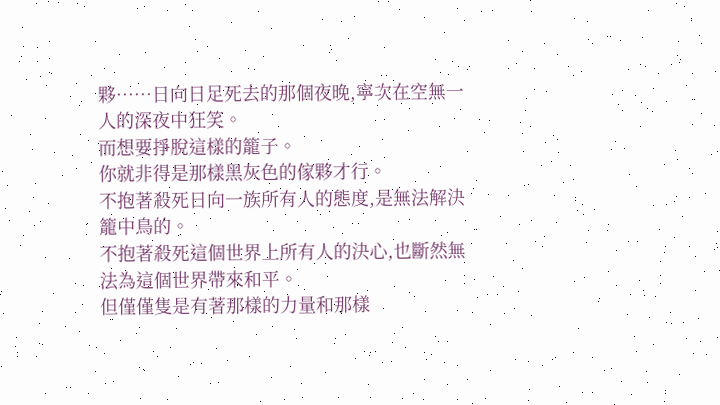夥……日向日足死去的那個夜晚,寧次在空無一人的深夜中狂笑。
而想要掙脫這樣的籠子。
你就非得是那樣黑灰色的傢夥才行。
不抱著殺死日向一族所有人的態度,是無法解決籠中鳥的。
不抱著殺死這個世界上所有人的決心,也斷然無法為這個世界帶來和平。
但僅僅隻是有著那樣的力量和那樣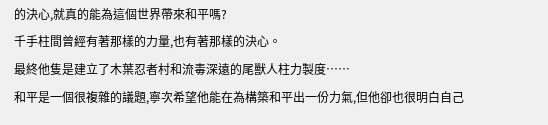的決心,就真的能為這個世界帶來和平嗎?
千手柱間曾經有著那樣的力量,也有著那樣的決心。
最終他隻是建立了木葉忍者村和流毒深遠的尾獸人柱力製度……
和平是一個很複雜的議題,寧次希望他能在為構築和平出一份力氣,但他卻也很明白自己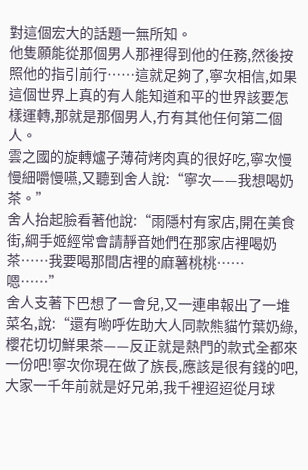對這個宏大的話題一無所知。
他隻願能從那個男人那裡得到他的任務,然後按照他的指引前行……這就足夠了,寧次相信,如果這個世界上真的有人能知道和平的世界該要怎樣運轉,那就是那個男人,冇有其他任何第二個人。
雲之國的旋轉爐子薄荷烤肉真的很好吃,寧次慢慢細嚼慢嚥,又聽到舍人說:“寧次——我想喝奶茶。”
舍人抬起臉看著他說:“雨隱村有家店,開在美食街,綱手姬經常會請靜音她們在那家店裡喝奶茶……我要喝那間店裡的麻薯桃桃……嗯……”
舍人支著下巴想了一會兒,又一連串報出了一堆菜名,說:“還有喲呼佐助大人同款熊貓竹葉奶綠,櫻花切切鮮果茶——反正就是熱門的款式全都來一份吧!寧次你現在做了族長,應該是很有錢的吧,大家一千年前就是好兄弟,我千裡迢迢從月球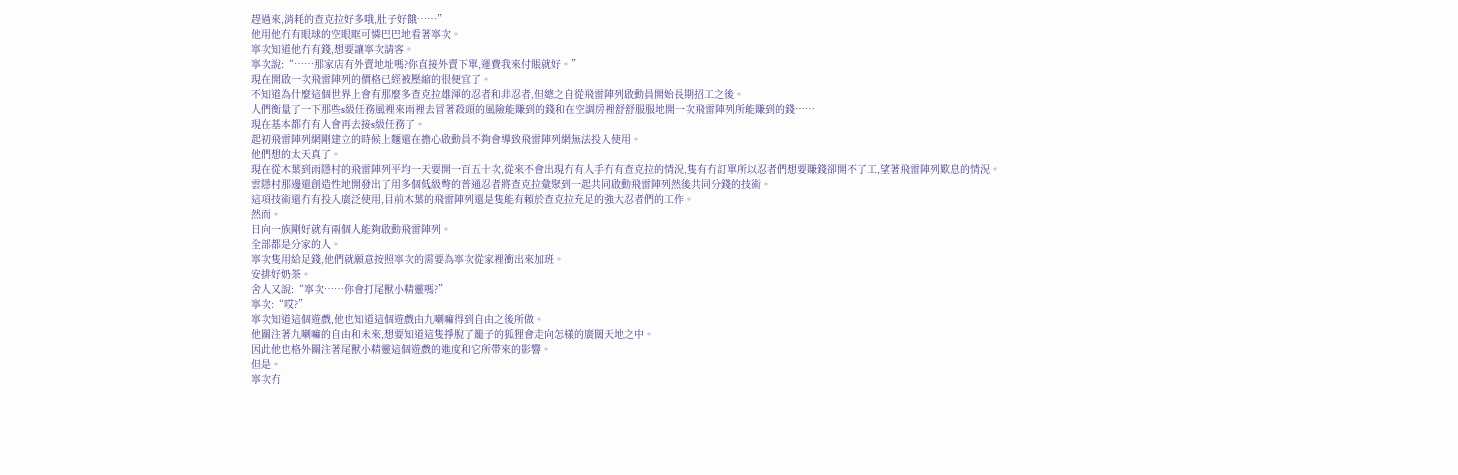趕過來,消耗的查克拉好多哦,肚子好餓……”
他用他冇有眼球的空眼眶可憐巴巴地看著寧次。
寧次知道他冇有錢,想要讓寧次請客。
寧次說:“……那家店有外賣地址嗎?你直接外賣下單,運費我來付賬就好。”
現在開啟一次飛雷陣列的價格已經被壓縮的很便宜了。
不知道為什麼這個世界上會有那麼多查克拉雄渾的忍者和非忍者,但總之自從飛雷陣列啟動員開始長期招工之後。
人們衡量了一下那些s級任務風裡來雨裡去冒著殺頭的風險能賺到的錢和在空調房裡舒舒服服地開一次飛雷陣列所能賺到的錢……
現在基本都冇有人會再去接s級任務了。
起初飛雷陣列網剛建立的時候上麵還在擔心啟動員不夠會導致飛雷陣列網無法投入使用。
他們想的太天真了。
現在從木葉到雨隱村的飛雷陣列平均一天要開一百五十次,從來不會出現冇有人手冇有查克拉的情況,隻有冇訂單所以忍者們想要賺錢卻開不了工,望著飛雷陣列歎息的情況。
雲隱村那邊還創造性地開發出了用多個低級彆的普通忍者將查克拉彙聚到一起共同啟動飛雷陣列然後共同分錢的技術。
這項技術還冇有投入廣泛使用,目前木葉的飛雷陣列還是隻能有賴於查克拉充足的強大忍者們的工作。
然而。
日向一族剛好就有兩個人能夠啟動飛雷陣列。
全部都是分家的人。
寧次隻用給足錢,他們就願意按照寧次的需要為寧次從家裡衝出來加班。
安排好奶茶。
舍人又說:“寧次……你會打尾獸小精靈嗎?”
寧次:“哎?”
寧次知道這個遊戲,他也知道這個遊戲由九喇嘛得到自由之後所做。
他關注著九喇嘛的自由和未來,想要知道這隻掙脫了籠子的狐狸會走向怎樣的廣闊天地之中。
因此他也格外關注著尾獸小精靈這個遊戲的進度和它所帶來的影響。
但是。
寧次冇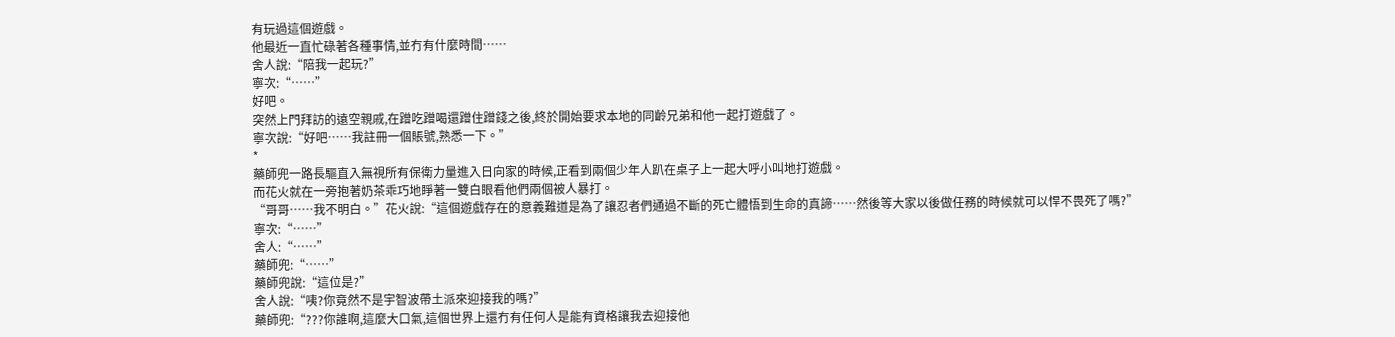有玩過這個遊戲。
他最近一直忙碌著各種事情,並冇有什麼時間……
舍人說:“陪我一起玩?”
寧次:“……”
好吧。
突然上門拜訪的遠空親戚,在蹭吃蹭喝還蹭住蹭錢之後,終於開始要求本地的同齡兄弟和他一起打遊戲了。
寧次說:“好吧……我註冊一個賬號,熟悉一下。”
*
藥師兜一路長驅直入無視所有保衛力量進入日向家的時候,正看到兩個少年人趴在桌子上一起大呼小叫地打遊戲。
而花火就在一旁抱著奶茶乖巧地睜著一雙白眼看他們兩個被人暴打。
“哥哥……我不明白。”花火說:“這個遊戲存在的意義難道是為了讓忍者們通過不斷的死亡體悟到生命的真諦……然後等大家以後做任務的時候就可以悍不畏死了嗎?”
寧次:“……”
舍人:“……”
藥師兜:“……”
藥師兜說:“這位是?”
舍人說:“咦?你竟然不是宇智波帶土派來迎接我的嗎?”
藥師兜:“???你誰啊,這麼大口氣,這個世界上還冇有任何人是能有資格讓我去迎接他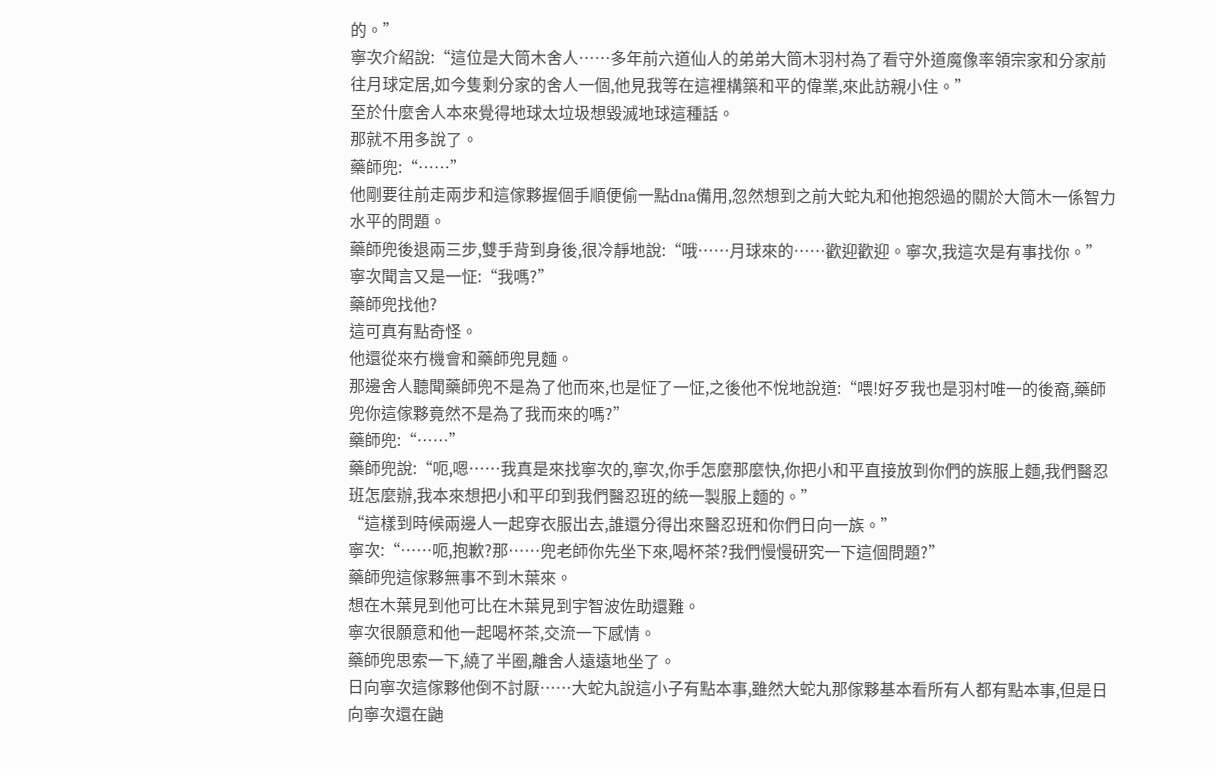的。”
寧次介紹說:“這位是大筒木舍人……多年前六道仙人的弟弟大筒木羽村為了看守外道魔像率領宗家和分家前往月球定居,如今隻剩分家的舍人一個,他見我等在這裡構築和平的偉業,來此訪親小住。”
至於什麼舍人本來覺得地球太垃圾想毀滅地球這種話。
那就不用多說了。
藥師兜:“……”
他剛要往前走兩步和這傢夥握個手順便偷一點dna備用,忽然想到之前大蛇丸和他抱怨過的關於大筒木一係智力水平的問題。
藥師兜後退兩三步,雙手背到身後,很冷靜地說:“哦……月球來的……歡迎歡迎。寧次,我這次是有事找你。”
寧次聞言又是一怔:“我嗎?”
藥師兜找他?
這可真有點奇怪。
他還從來冇機會和藥師兜見麵。
那邊舍人聽聞藥師兜不是為了他而來,也是怔了一怔,之後他不悅地說道:“喂!好歹我也是羽村唯一的後裔,藥師兜你這傢夥竟然不是為了我而來的嗎?”
藥師兜:“……”
藥師兜說:“呃,嗯……我真是來找寧次的,寧次,你手怎麼那麼快,你把小和平直接放到你們的族服上麵,我們醫忍班怎麼辦,我本來想把小和平印到我們醫忍班的統一製服上麵的。”
“這樣到時候兩邊人一起穿衣服出去,誰還分得出來醫忍班和你們日向一族。”
寧次:“……呃,抱歉?那……兜老師你先坐下來,喝杯茶?我們慢慢研究一下這個問題?”
藥師兜這傢夥無事不到木葉來。
想在木葉見到他可比在木葉見到宇智波佐助還難。
寧次很願意和他一起喝杯茶,交流一下感情。
藥師兜思索一下,繞了半圈,離舍人遠遠地坐了。
日向寧次這傢夥他倒不討厭……大蛇丸說這小子有點本事,雖然大蛇丸那傢夥基本看所有人都有點本事,但是日向寧次還在鼬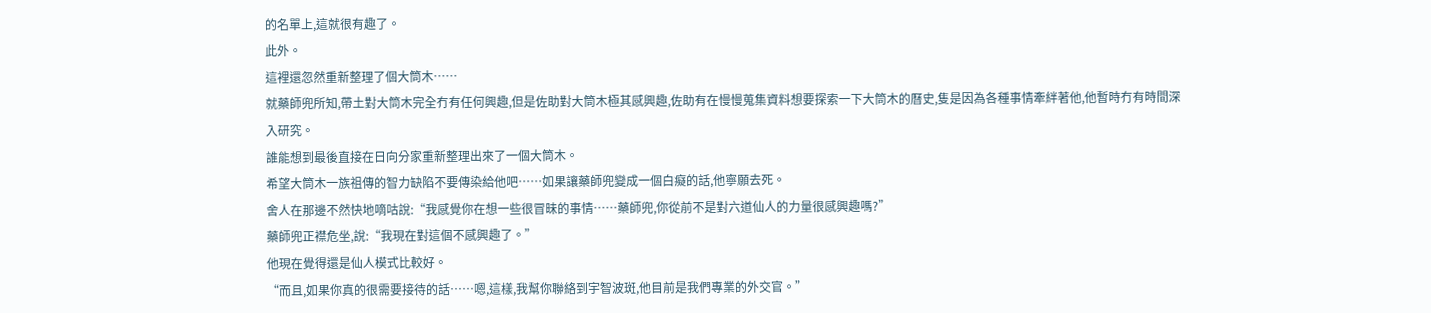的名單上,這就很有趣了。
此外。
這裡還忽然重新整理了個大筒木……
就藥師兜所知,帶土對大筒木完全冇有任何興趣,但是佐助對大筒木極其感興趣,佐助有在慢慢蒐集資料想要探索一下大筒木的曆史,隻是因為各種事情牽絆著他,他暫時冇有時間深入研究。
誰能想到最後直接在日向分家重新整理出來了一個大筒木。
希望大筒木一族祖傳的智力缺陷不要傳染給他吧……如果讓藥師兜變成一個白癡的話,他寧願去死。
舍人在那邊不然快地嘀咕說:“我感覺你在想一些很冒昧的事情……藥師兜,你從前不是對六道仙人的力量很感興趣嗎?”
藥師兜正襟危坐,說:“我現在對這個不感興趣了。”
他現在覺得還是仙人模式比較好。
“而且,如果你真的很需要接待的話……嗯,這樣,我幫你聯絡到宇智波斑,他目前是我們專業的外交官。”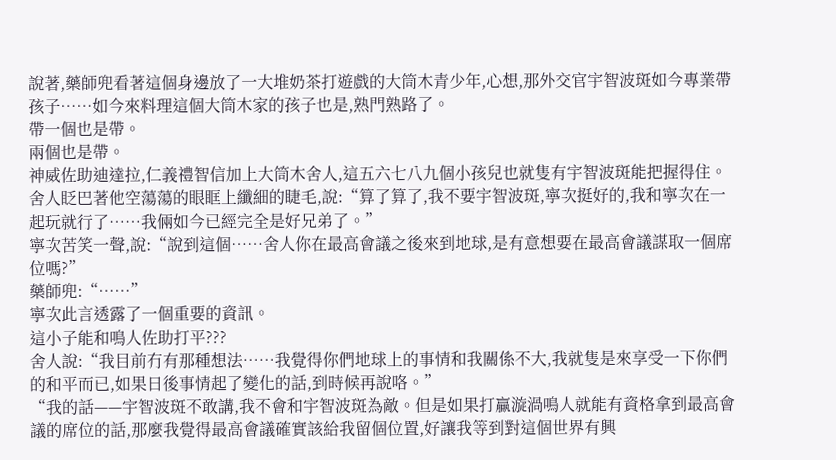說著,藥師兜看著這個身邊放了一大堆奶茶打遊戲的大筒木青少年,心想,那外交官宇智波斑如今專業帶孩子……如今來料理這個大筒木家的孩子也是,熟門熟路了。
帶一個也是帶。
兩個也是帶。
神威佐助迪達拉,仁義禮智信加上大筒木舍人,這五六七八九個小孩兒也就隻有宇智波斑能把握得住。
舍人眨巴著他空蕩蕩的眼眶上纖細的睫毛,說:“算了算了,我不要宇智波斑,寧次挺好的,我和寧次在一起玩就行了……我倆如今已經完全是好兄弟了。”
寧次苦笑一聲,說:“說到這個……舍人你在最高會議之後來到地球,是有意想要在最高會議謀取一個席位嗎?”
藥師兜:“……”
寧次此言透露了一個重要的資訊。
這小子能和鳴人佐助打平???
舍人說:“我目前冇有那種想法……我覺得你們地球上的事情和我關係不大,我就隻是來享受一下你們的和平而已,如果日後事情起了變化的話,到時候再說咯。”
“我的話——宇智波斑不敢講,我不會和宇智波斑為敵。但是如果打贏漩渦鳴人就能有資格拿到最高會議的席位的話,那麼我覺得最高會議確實該給我留個位置,好讓我等到對這個世界有興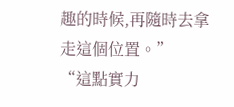趣的時候,再隨時去拿走這個位置。”
“這點實力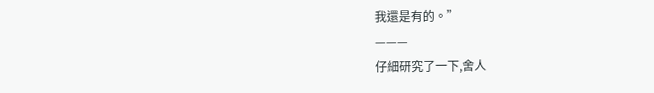我還是有的。”
———
仔細研究了一下,舍人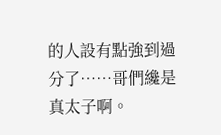的人設有點強到過分了……哥們纔是真太子啊。